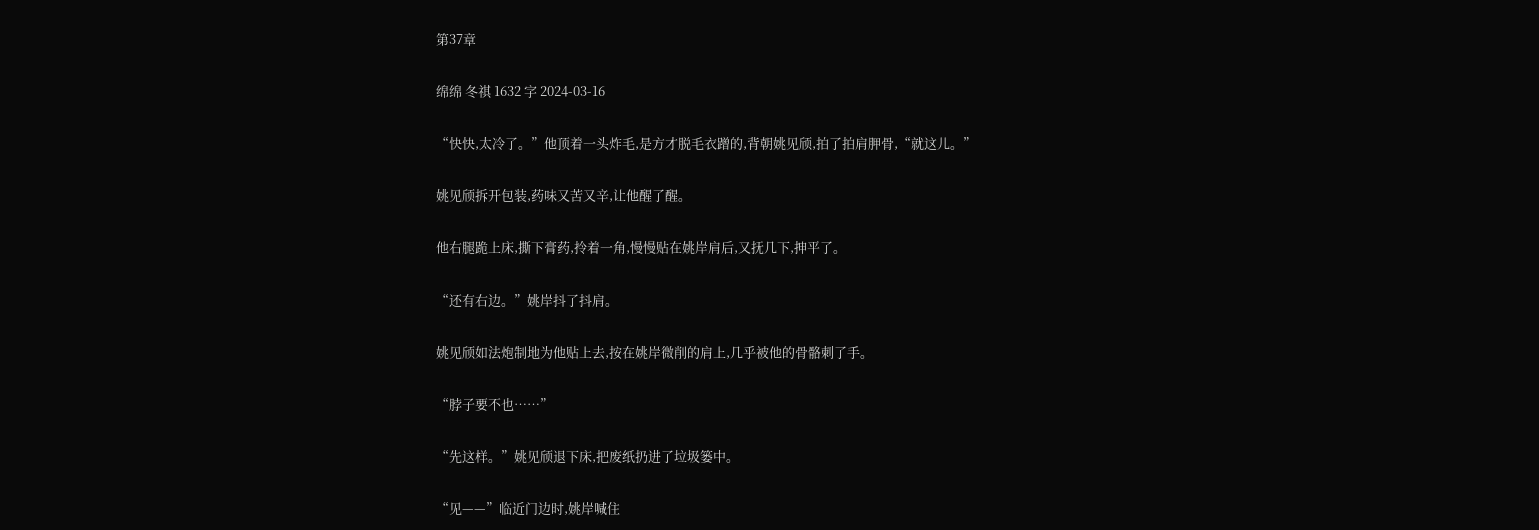第37章

绵绵 冬祺 1632 字 2024-03-16

“快快,太冷了。”他顶着一头炸毛,是方才脱毛衣蹭的,背朝姚见颀,拍了拍肩胛骨,“就这儿。”

姚见颀拆开包装,药味又苦又辛,让他醒了醒。

他右腿跪上床,撕下膏药,拎着一角,慢慢贴在姚岸肩后,又抚几下,抻平了。

“还有右边。”姚岸抖了抖肩。

姚见颀如法炮制地为他贴上去,按在姚岸微削的肩上,几乎被他的骨骼刺了手。

“脖子要不也……”

“先这样。”姚见颀退下床,把废纸扔进了垃圾篓中。

“见——”临近门边时,姚岸喊住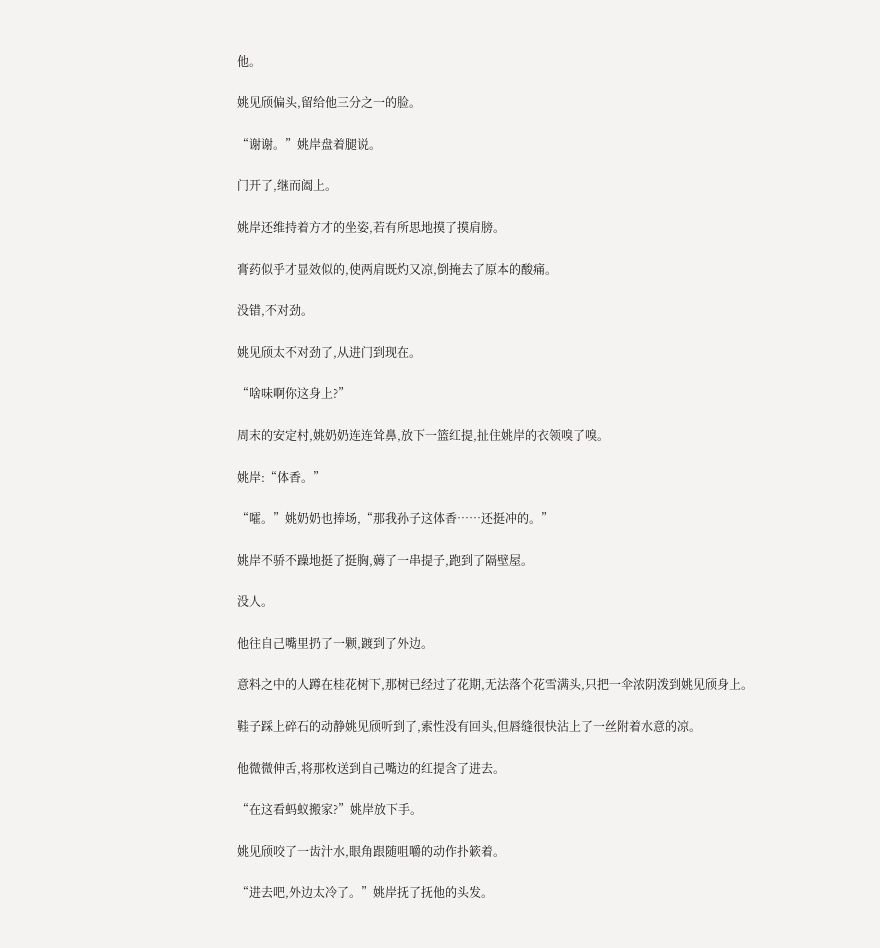他。

姚见颀偏头,留给他三分之一的脸。

“谢谢。”姚岸盘着腿说。

门开了,继而阖上。

姚岸还维持着方才的坐姿,若有所思地摸了摸肩膀。

膏药似乎才显效似的,使两肩既灼又凉,倒掩去了原本的酸痛。

没错,不对劲。

姚见颀太不对劲了,从进门到现在。

“啥味啊你这身上?”

周末的安定村,姚奶奶连连耸鼻,放下一篮红提,扯住姚岸的衣领嗅了嗅。

姚岸:“体香。”

“嚯。”姚奶奶也捧场,“那我孙子这体香……还挺冲的。”

姚岸不骄不躁地挺了挺胸,薅了一串提子,跑到了隔壁屋。

没人。

他往自己嘴里扔了一颗,踱到了外边。

意料之中的人蹲在桂花树下,那树已经过了花期,无法落个花雪满头,只把一伞浓阴泼到姚见颀身上。

鞋子踩上碎石的动静姚见颀听到了,索性没有回头,但唇缝很快沾上了一丝附着水意的凉。

他微微伸舌,将那枚送到自己嘴边的红提含了进去。

“在这看蚂蚁搬家?”姚岸放下手。

姚见颀咬了一齿汁水,眼角跟随咀嚼的动作扑簌着。

“进去吧,外边太冷了。”姚岸抚了抚他的头发。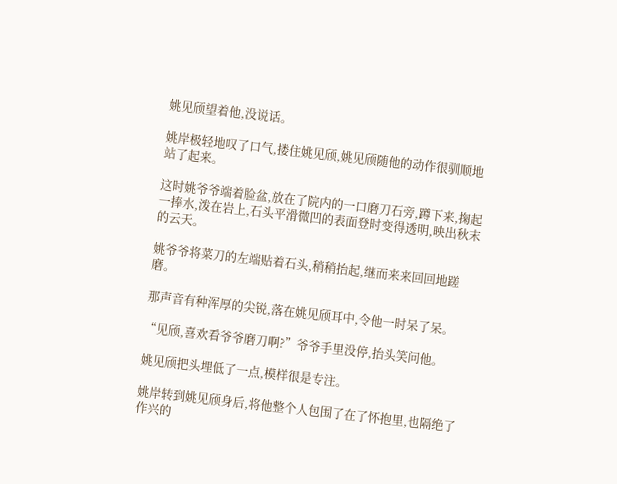姚见颀望着他,没说话。

姚岸极轻地叹了口气,搂住姚见颀,姚见颀随他的动作很驯顺地站了起来。

这时姚爷爷端着脸盆,放在了院内的一口磨刀石旁,蹲下来,掬起一捧水,泼在岩上,石头平滑微凹的表面登时变得透明,映出秋末的云天。

姚爷爷将菜刀的左端贴着石头,稍稍抬起,继而来来回回地蹉磨。

那声音有种浑厚的尖锐,落在姚见颀耳中,令他一时呆了呆。

“见颀,喜欢看爷爷磨刀啊?”爷爷手里没停,抬头笑问他。

姚见颀把头埋低了一点,模样很是专注。

姚岸转到姚见颀身后,将他整个人包围了在了怀抱里,也隔绝了作兴的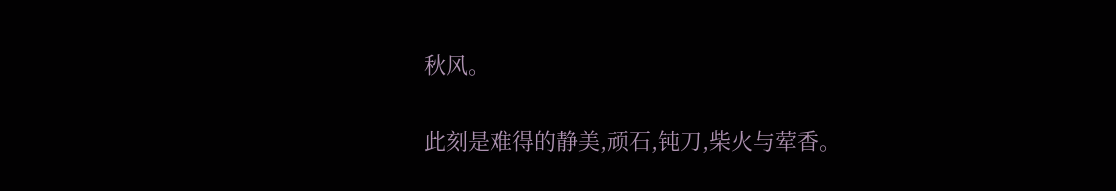秋风。

此刻是难得的静美,顽石,钝刀,柴火与荤香。